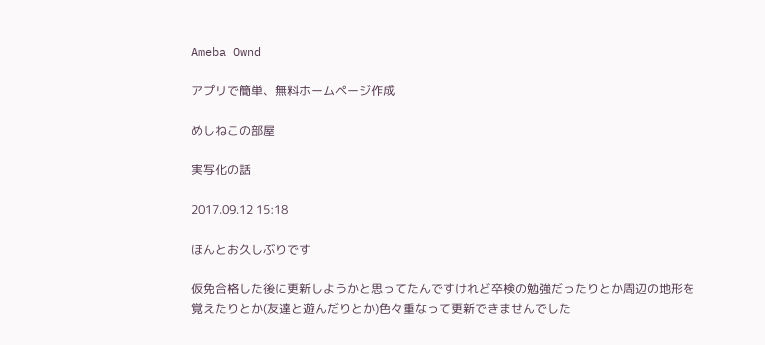Ameba Ownd

アプリで簡単、無料ホームページ作成

めしねこの部屋

実写化の話

2017.09.12 15:18

ほんとお久しぶりです

仮免合格した後に更新しようかと思ってたんですけれど卒検の勉強だったりとか周辺の地形を覚えたりとか(友達と遊んだりとか)色々重なって更新できませんでした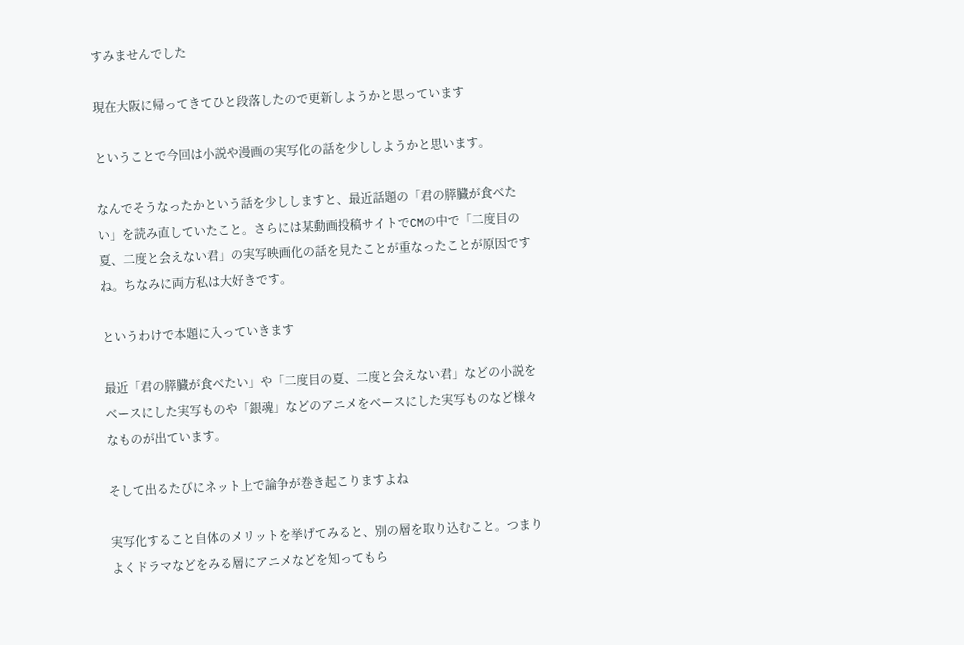すみませんでした

現在大阪に帰ってきてひと段落したので更新しようかと思っています

ということで今回は小説や漫画の実写化の話を少ししようかと思います。

なんでそうなったかという話を少ししますと、最近話題の「君の膵臓が食べたい」を読み直していたこと。さらには某動画投稿サイトでCMの中で「二度目の夏、二度と会えない君」の実写映画化の話を見たことが重なったことが原因ですね。ちなみに両方私は大好きです。

というわけで本題に入っていきます

最近「君の膵臓が食べたい」や「二度目の夏、二度と会えない君」などの小説をベースにした実写ものや「銀魂」などのアニメをベースにした実写ものなど様々なものが出ています。

そして出るたびにネット上で論争が巻き起こりますよね

実写化すること自体のメリットを挙げてみると、別の層を取り込むこと。つまりよくドラマなどをみる層にアニメなどを知ってもら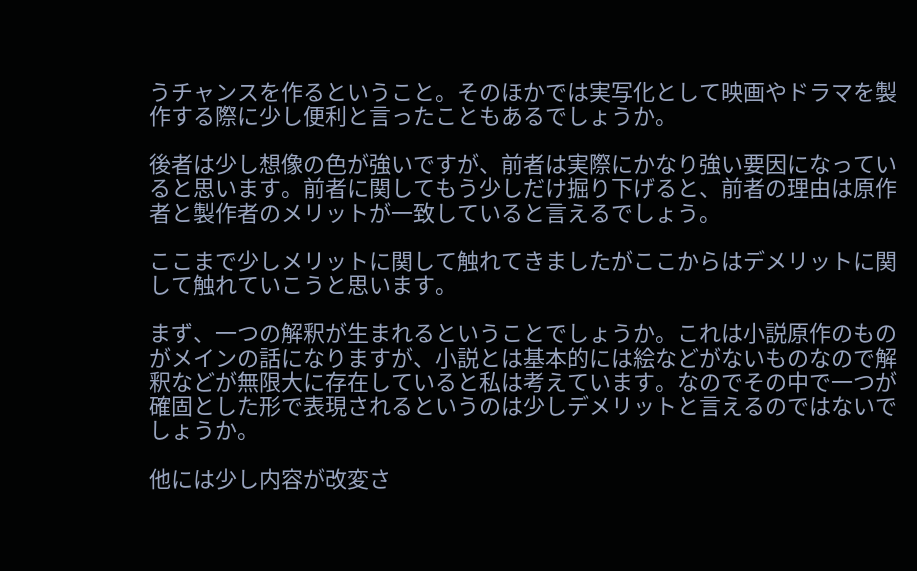うチャンスを作るということ。そのほかでは実写化として映画やドラマを製作する際に少し便利と言ったこともあるでしょうか。

後者は少し想像の色が強いですが、前者は実際にかなり強い要因になっていると思います。前者に関してもう少しだけ掘り下げると、前者の理由は原作者と製作者のメリットが一致していると言えるでしょう。

ここまで少しメリットに関して触れてきましたがここからはデメリットに関して触れていこうと思います。

まず、一つの解釈が生まれるということでしょうか。これは小説原作のものがメインの話になりますが、小説とは基本的には絵などがないものなので解釈などが無限大に存在していると私は考えています。なのでその中で一つが確固とした形で表現されるというのは少しデメリットと言えるのではないでしょうか。

他には少し内容が改変さ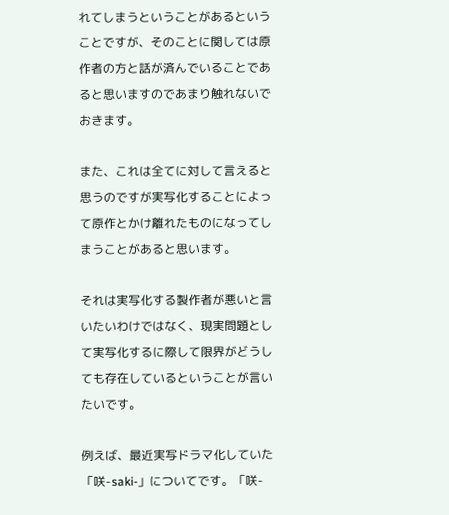れてしまうということがあるということですが、そのことに関しては原作者の方と話が済んでいることであると思いますのであまり触れないでおきます。

また、これは全てに対して言えると思うのですが実写化することによって原作とかけ離れたものになってしまうことがあると思います。

それは実写化する製作者が悪いと言いたいわけではなく、現実問題として実写化するに際して限界がどうしても存在しているということが言いたいです。

例えば、最近実写ドラマ化していた「咲-saki-」についてです。「咲-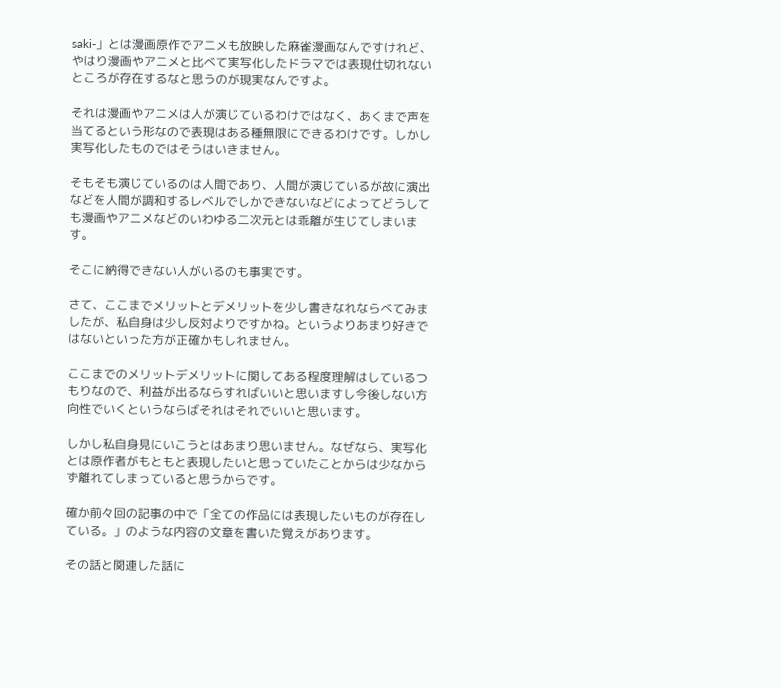saki-」とは漫画原作でアニメも放映した麻雀漫画なんですけれど、やはり漫画やアニメと比べて実写化したドラマでは表現仕切れないところが存在するなと思うのが現実なんですよ。

それは漫画やアニメは人が演じているわけではなく、あくまで声を当てるという形なので表現はある種無限にできるわけです。しかし実写化したものではそうはいきません。

そもそも演じているのは人間であり、人間が演じているが故に演出などを人間が調和するレベルでしかできないなどによってどうしても漫画やアニメなどのいわゆる二次元とは乖離が生じてしまいます。

そこに納得できない人がいるのも事実です。

さて、ここまでメリットとデメリットを少し書きなれならべてみましたが、私自身は少し反対よりですかね。というよりあまり好きではないといった方が正確かもしれません。

ここまでのメリットデメリットに関してある程度理解はしているつもりなので、利益が出るならすればいいと思いますし今後しない方向性でいくというならばそれはそれでいいと思います。

しかし私自身見にいこうとはあまり思いません。なぜなら、実写化とは原作者がもともと表現したいと思っていたことからは少なからず離れてしまっていると思うからです。

確か前々回の記事の中で「全ての作品には表現したいものが存在している。」のような内容の文章を書いた覚えがあります。

その話と関連した話に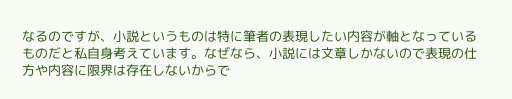なるのですが、小説というものは特に筆者の表現したい内容が軸となっているものだと私自身考えています。なぜなら、小説には文章しかないので表現の仕方や内容に限界は存在しないからで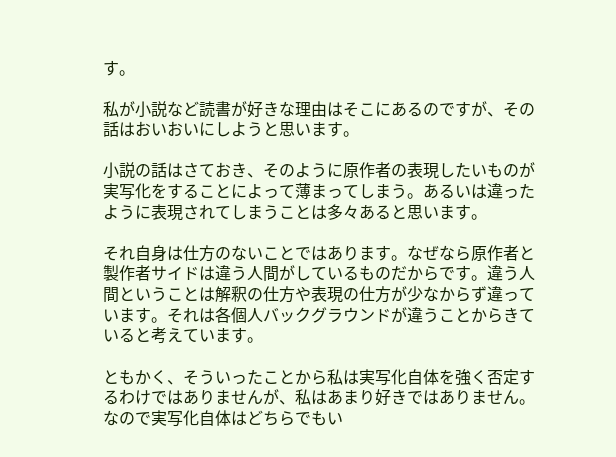す。

私が小説など読書が好きな理由はそこにあるのですが、その話はおいおいにしようと思います。

小説の話はさておき、そのように原作者の表現したいものが実写化をすることによって薄まってしまう。あるいは違ったように表現されてしまうことは多々あると思います。

それ自身は仕方のないことではあります。なぜなら原作者と製作者サイドは違う人間がしているものだからです。違う人間ということは解釈の仕方や表現の仕方が少なからず違っています。それは各個人バックグラウンドが違うことからきていると考えています。

ともかく、そういったことから私は実写化自体を強く否定するわけではありませんが、私はあまり好きではありません。なので実写化自体はどちらでもい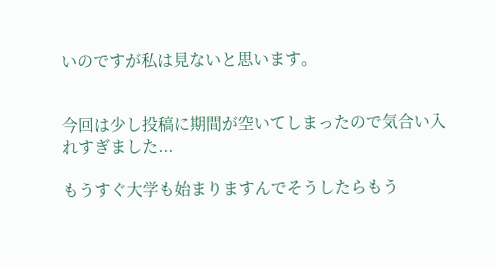いのですが私は見ないと思います。


今回は少し投稿に期間が空いてしまったので気合い入れすぎました...

もうすぐ大学も始まりますんでそうしたらもう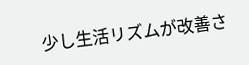少し生活リズムが改善さ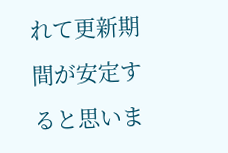れて更新期間が安定すると思いま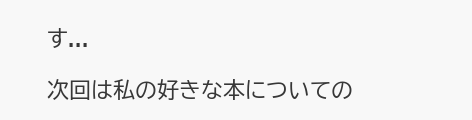す...

次回は私の好きな本についての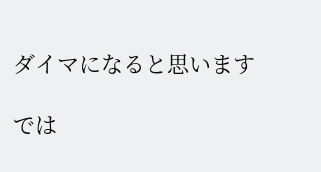ダイマになると思います

では